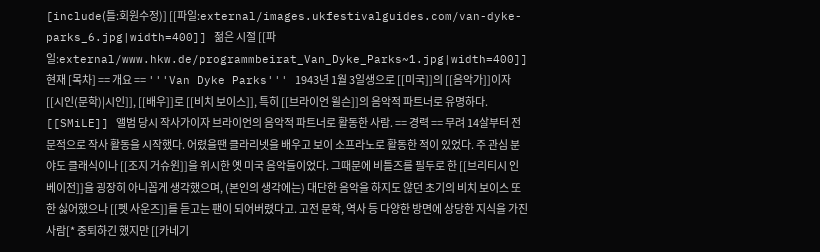[include(틀:회원수정)] [[파일:external/images.ukfestivalguides.com/van-dyke-parks_6.jpg|width=400]] 젊은 시절 [[파일:external/www.hkw.de/programmbeirat_Van_Dyke_Parks~1.jpg|width=400]] 현재 [목차] == 개요 == '''Van Dyke Parks''' 1943년 1월 3일생으로 [[미국]]의 [[음악가]]이자 [[시인(문학)|시인]], [[배우]]로 [[비치 보이스]], 특히 [[브라이언 윌슨]]의 음악적 파트너로 유명하다. [[SMiLE]] 앨범 당시 작사가이자 브라이언의 음악적 파트너로 활동한 사람. == 경력 == 무려 14살부터 전문적으로 작사 활동을 시작했다. 어렸을땐 클라리넷을 배우고 보이 소프라노로 활동한 적이 있었다. 주 관심 분야도 클래식이나 [[조지 거슈윈]]을 위시한 옛 미국 음악들이었다. 그때문에 비틀즈를 필두로 한 [[브리티시 인베이전]]을 굉장히 아니꼽게 생각했으며, (본인의 생각에는) 대단한 음악을 하지도 않던 초기의 비치 보이스 또한 싫어했으나 [[펫 사운즈]]를 듣고는 팬이 되어버렸다고. 고전 문학, 역사 등 다양한 방면에 상당한 지식을 가진 사람[* 중퇴하긴 했지만 [[카네기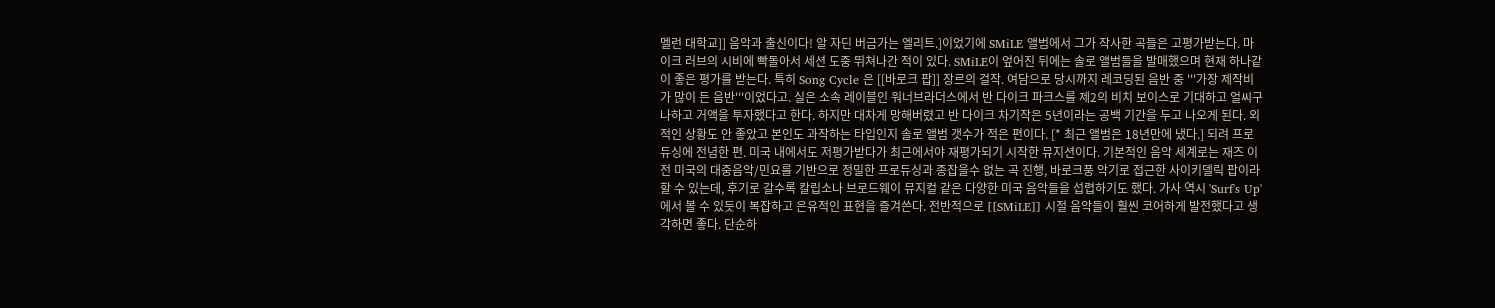멜런 대학교]] 음악과 출신이다! 알 자딘 버금가는 엘리트.]이었기에 SMiLE 앨범에서 그가 작사한 곡들은 고평가받는다. 마이크 러브의 시비에 빡돌아서 세션 도중 뛰쳐나간 적이 있다. SMiLE이 엎어진 뒤에는 솔로 앨범들을 발매했으며 현재 하나같이 좋은 평가를 받는다. 특히 Song Cycle 은 [[바로크 팝]] 장르의 걸작. 여담으로 당시까지 레코딩된 음반 중 '''가장 제작비가 많이 든 음반'''이었다고. 실은 소속 레이블인 워너브라더스에서 반 다이크 파크스를 제2의 비치 보이스로 기대하고 얼씨구나하고 거액을 투자했다고 한다. 하지만 대차게 망해버렸고 반 다이크 차기작은 5년이라는 공백 기간을 두고 나오게 된다. 외적인 상황도 안 좋았고 본인도 과작하는 타입인지 솔로 앨범 갯수가 적은 편이다. [* 최근 앨범은 18년만에 냈다.] 되려 프로듀싱에 전념한 편. 미국 내에서도 저평가받다가 최근에서야 재평가되기 시작한 뮤지션이다. 기본적인 음악 세계로는 재즈 이전 미국의 대중음악/민요를 기반으로 정밀한 프로듀싱과 종잡을수 없는 곡 진행, 바로크풍 악기로 접근한 사이키델릭 팝이라 할 수 있는데, 후기로 갈수록 칼립소나 브로드웨이 뮤지컬 같은 다양한 미국 음악들을 섭렵하기도 했다. 가사 역시 'Surf's Up'에서 볼 수 있듯이 복잡하고 은유적인 표현을 즐겨쓴다. 전반적으로 [[SMiLE]] 시절 음악들이 훨씬 코어하게 발전했다고 생각하면 좋다. 단순하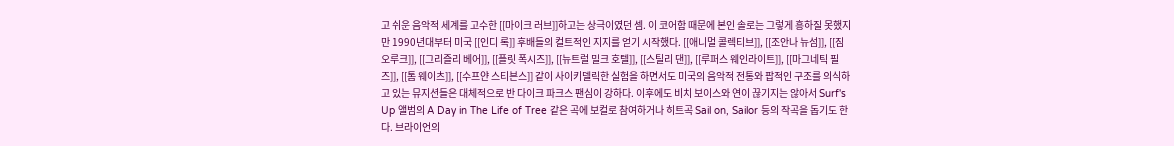고 쉬운 음악적 세계를 고수한 [[마이크 러브]]하고는 상극이였던 셈. 이 코어함 때문에 본인 솔로는 그렇게 흥하질 못했지만 1990년대부터 미국 [[인디 록]] 후배들의 컬트적인 지지를 얻기 시작했다. [[애니멀 콜렉티브]], [[조안나 뉴섬]], [[짐 오루크]], [[그리즐리 베어]], [[플릿 폭시즈]], [[뉴트럴 밀크 호텔]], [[스틸리 댄]], [[루퍼스 웨인라이트]], [[마그네틱 필즈]], [[톰 웨이츠]], [[수프얀 스티븐스]] 같이 사이키델릭한 실험을 하면서도 미국의 음악적 전통와 팝적인 구조를 의식하고 있는 뮤지션들은 대체적으로 반 다이크 파크스 팬심이 강하다. 이후에도 비치 보이스와 연이 끊기지는 않아서 Surf's Up 앨범의 A Day in The Life of Tree 같은 곡에 보컬로 참여하거나 히트곡 Sail on, Sailor 등의 작곡을 돕기도 한다. 브라이언의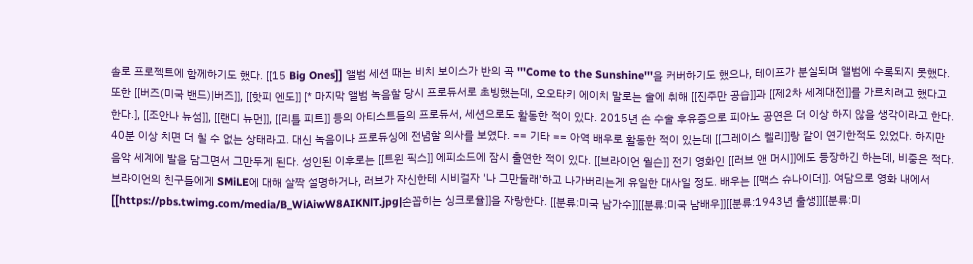솔로 프로젝트에 함께하기도 했다. [[15 Big Ones]] 앨범 세션 때는 비치 보이스가 반의 곡 '''Come to the Sunshine'''을 커버하기도 했으나, 테이프가 분실되며 앨범에 수록되지 못했다. 또한 [[버즈(미국 밴드)|버즈]], [[핫피 엔도]] [* 마지막 앨범 녹음할 당시 프로듀서로 초빙했는데, 오오타키 에이치 말로는 술에 취해 [[진주만 공습]]과 [[제2차 세계대전]]를 가르치려고 했다고 한다.], [[조안나 뉴섬]], [[랜디 뉴먼]], [[리틀 피트]] 등의 아티스트들의 프로듀서, 세션으로도 활동한 적이 있다. 2015년 손 수술 후유증으로 피아노 공연은 더 이상 하지 않을 생각이라고 한다. 40분 이상 치면 더 칠 수 없는 상태라고. 대신 녹음이나 프로듀싱에 전념할 의사를 보였다. == 기타 == 아역 배우로 활동한 적이 있는데 [[그레이스 켈리]]랑 같이 연기한적도 있었다. 하지만 음악 세계에 발을 담그면서 그만두게 된다. 성인된 이후로는 [[트윈 픽스]] 에피소드에 잠시 출연한 적이 있다. [[브라이언 윌슨]] 전기 영화인 [[러브 앤 머시]]에도 등장하긴 하는데, 비중은 적다. 브라이언의 친구들에게 SMiLE에 대해 살짝 설명하거나, 러브가 자신한테 시비걸자 '나 그만둘래'하고 나가버리는게 유일한 대사일 정도. 배우는 [[맥스 슈나이더]]. 여담으로 영화 내에서 [[https://pbs.twimg.com/media/B_WiAiwW8AIKNlT.jpg|손꼽히는 싱크로율]]을 자랑한다. [[분류:미국 남가수]][[분류:미국 남배우]][[분류:1943년 출생]][[분류:미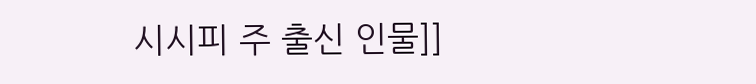시시피 주 출신 인물]]